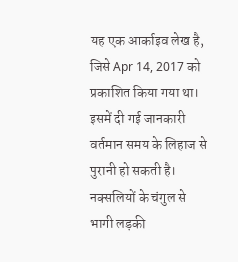यह एक आर्काइव लेख है, जिसे Apr 14, 2017 को प्रकाशित किया गया था। इसमें दी गई जानकारी वर्तमान समय के लिहाज से पुरानी हो सकती है।
नक्सलियों के चंगुल से भागी लड़की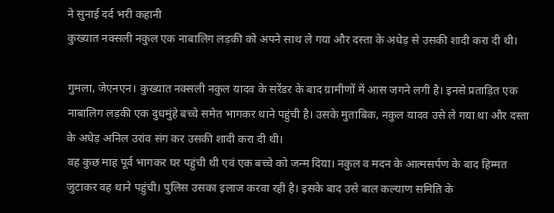ने सुनाई दर्द भरी कहानी
कुख्यात नक्सली नकुल एक नाबालिग लड़की को अपने साथ ले गया और दस्ता के अधेड़ से उसकी शादी करा दी थी।

गुमला, जेएनएन। कुख्यात नक्सली नकुल यादव के सरेंडर के बाद ग्रामीणों में आस जगने लगी है। इनसे प्रताड़ित एक नाबालिग लड़की एक दुधमुंहे बच्चे समेत भागकर थाने पहुंची है। उसके मुताबिक, नकुल यादव उसे ले गया था और दस्ता के अधेड़ अनिल उरांव संग कर उसकी शादी करा दी थी।
वह कुछ माह पूर्व भागकर घर पहुंची थी एवं एक बच्चे को जन्म दिया। नकुल व मदन के आत्मसर्पण के बाद हिम्मत जुटाकर वह थाने पहुंची। पुलिस उसका इलाज करवा रही है। इसके बाद उसे बाल कल्याण समिति के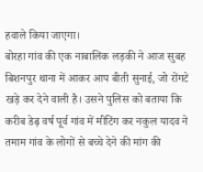हवाले किया जाएगा।
बोरहा गांव की एक नाबालिक लड़की ने आज सुबह बिशनपुर थाना में आकर आप बीती सुनाई, जो रोंगटे खड़े कर देने वाली है। उसने पुलिस को बताया कि करीब डेढ़ वर्ष पूर्व गांव में मीटिंग कर नकुल यादव ने तमाम गांव के लोगों से बच्चे देने की मांग की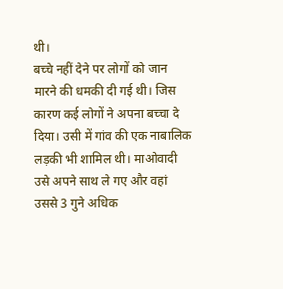थी।
बच्चे नहीं देने पर लोगों को जान मारने की धमकी दी गई थी। जिस कारण कई लोगों ने अपना बच्चा दे दिया। उसी में गांव की एक नाबालिक लड़की भी शामिल थी। माओवादी उसे अपने साथ ले गए और वहां उससे 3 गुने अधिक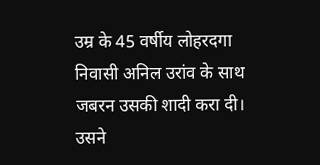उम्र के 45 वर्षीय लोहरदगा निवासी अनिल उरांव के साथ जबरन उसकी शादी करा दी।
उसने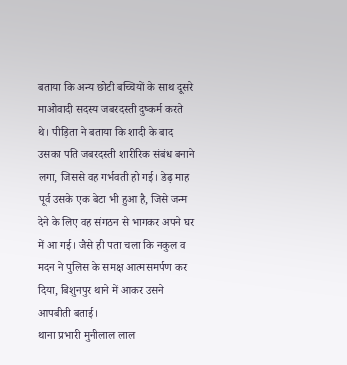बताया कि अन्य छोटी बच्चियों के साथ दूसरे माओवादी सदस्य जबरदस्ती दुष्कर्म करते थे। पीड़िता ने बताया कि शादी के बाद उसका पति जबरदस्ती शारीरिक संबंध बनाने लगा, जिससे वह गर्भवती हो गई। डेढ़ माह पूर्व उसके एक बेटा भी हुआ है, जिसे जन्म देने के लिए वह संगठन से भागकर अपने घर में आ गई। जैसे ही पता चला कि नकुल व मदन ने पुलिस के समक्ष आत्मसमर्पण कर दिया, बिशुनपुर थाने में आकर उसने आपबीती बताई।
थाना प्रभारी मुनीलाल लाल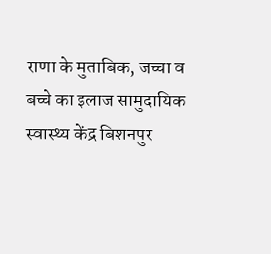राणा के मुताबिक, जच्चा व बच्चे का इलाज सामुदायिक स्वास्थ्य केंद्र बिशनपुर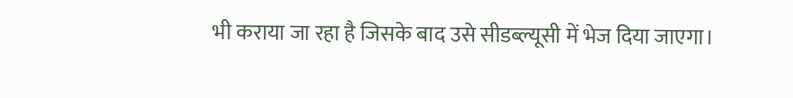भी कराया जा रहा है जिसके बाद उसे सीडब्ल्यूसी में भेज दिया जाएगा।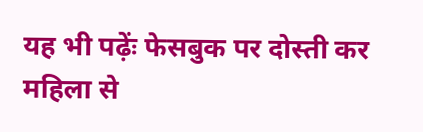यह भी पढ़ेंः फेसबुक पर दोस्ती कर महिला से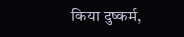किया दुष्कर्म,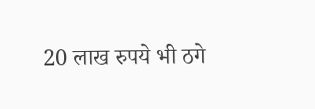20 लाख रुपये भी ठगे